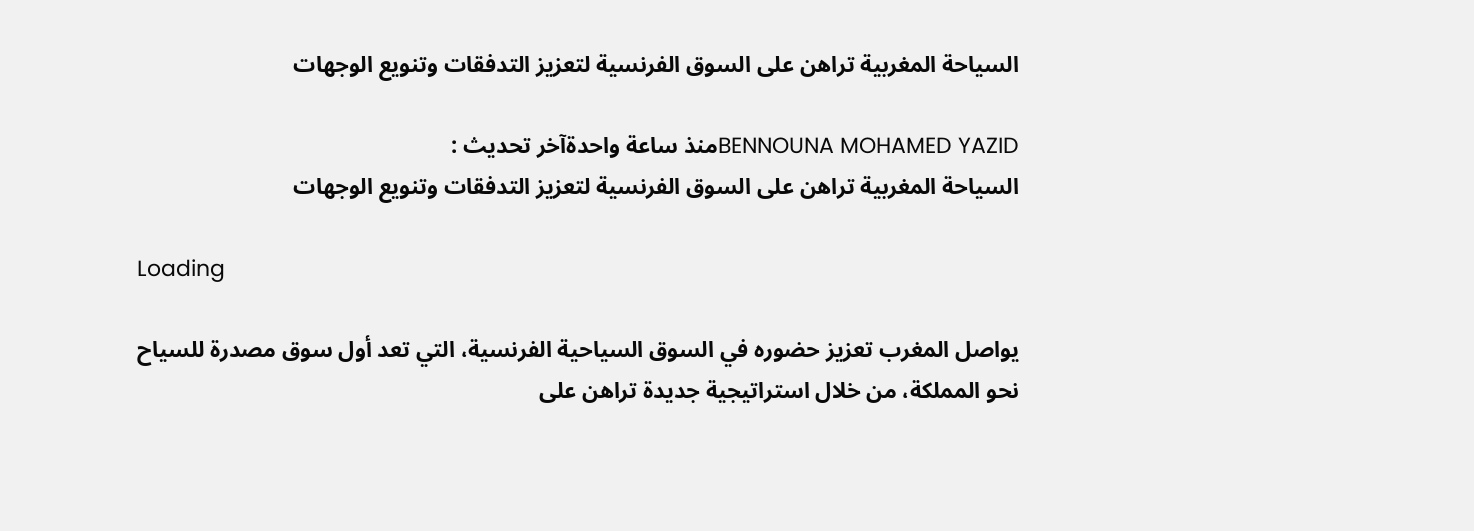السياحة المغربية تراهن على السوق الفرنسية لتعزيز التدفقات وتنويع الوجهات

BENNOUNA MOHAMED YAZIDمنذ ساعة واحدةآخر تحديث :
السياحة المغربية تراهن على السوق الفرنسية لتعزيز التدفقات وتنويع الوجهات

Loading

يواصل المغرب تعزيز حضوره في السوق السياحية الفرنسية، التي تعد أول سوق مصدرة للسياح نحو المملكة، من خلال استراتيجية جديدة تراهن على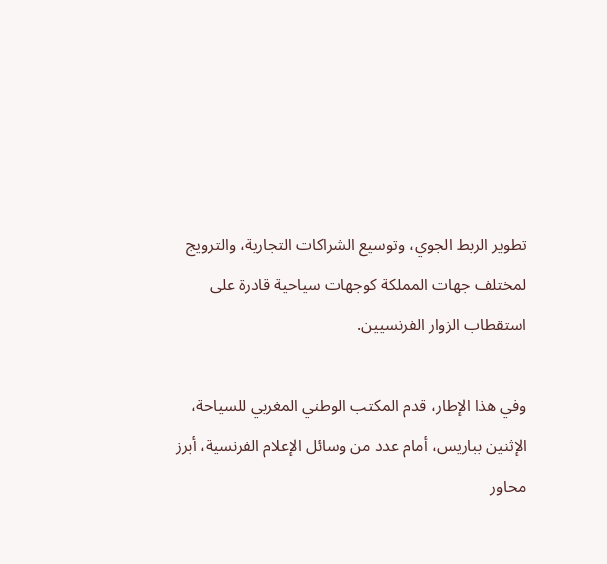تطوير الربط الجوي، وتوسيع الشراكات التجارية، والترويج لمختلف جهات المملكة كوجهات سياحية قادرة على استقطاب الزوار الفرنسيين.

وفي هذا الإطار، قدم المكتب الوطني المغربي للسياحة، الإثنين بباريس، أمام عدد من وسائل الإعلام الفرنسية، أبرز محاور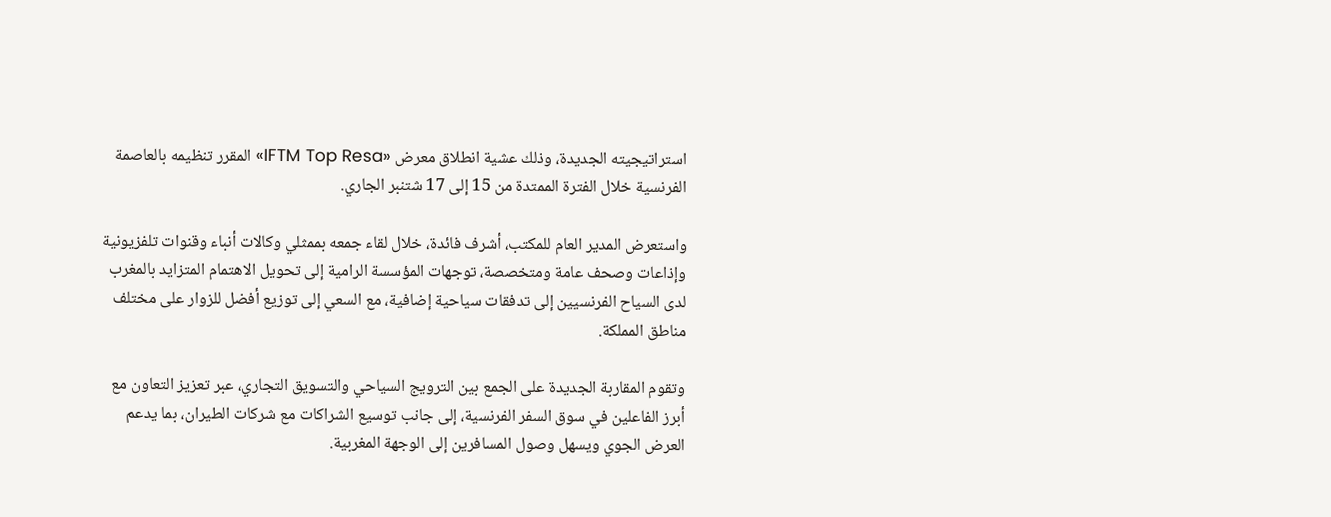استراتيجيته الجديدة، وذلك عشية انطلاق معرض «IFTM Top Resa» المقرر تنظيمه بالعاصمة الفرنسية خلال الفترة الممتدة من 15 إلى 17 شتنبر الجاري.

واستعرض المدير العام للمكتب، أشرف فائدة، خلال لقاء جمعه بممثلي وكالات أنباء وقنوات تلفزيونية وإذاعات وصحف عامة ومتخصصة، توجهات المؤسسة الرامية إلى تحويل الاهتمام المتزايد بالمغرب لدى السياح الفرنسيين إلى تدفقات سياحية إضافية، مع السعي إلى توزيع أفضل للزوار على مختلف مناطق المملكة.

وتقوم المقاربة الجديدة على الجمع بين الترويج السياحي والتسويق التجاري، عبر تعزيز التعاون مع أبرز الفاعلين في سوق السفر الفرنسية، إلى جانب توسيع الشراكات مع شركات الطيران، بما يدعم العرض الجوي ويسهل وصول المسافرين إلى الوجهة المغربية.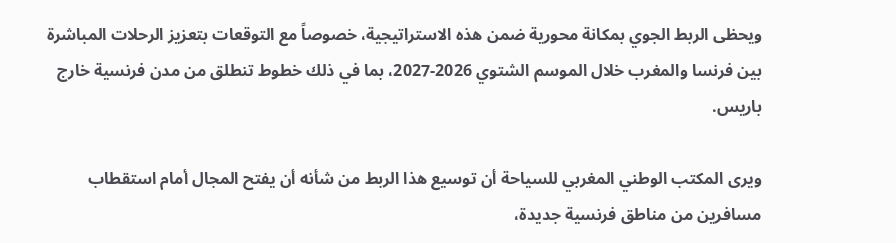ويحظى الربط الجوي بمكانة محورية ضمن هذه الاستراتيجية، خصوصاً مع التوقعات بتعزيز الرحلات المباشرة بين فرنسا والمغرب خلال الموسم الشتوي 2026-2027، بما في ذلك خطوط تنطلق من مدن فرنسية خارج باريس.

ويرى المكتب الوطني المغربي للسياحة أن توسيع هذا الربط من شأنه أن يفتح المجال أمام استقطاب مسافرين من مناطق فرنسية جديدة،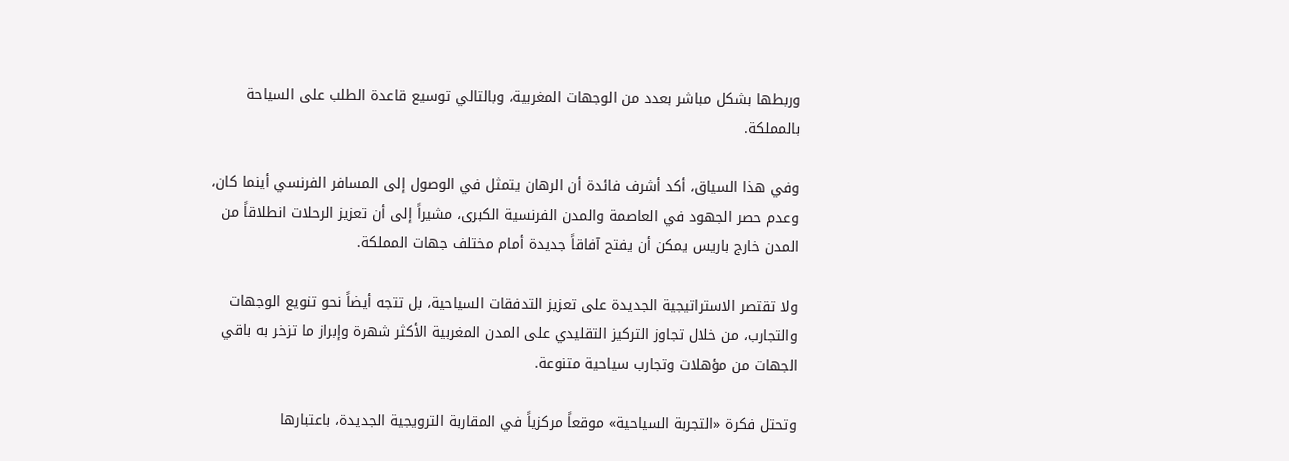وربطها بشكل مباشر بعدد من الوجهات المغربية، وبالتالي توسيع قاعدة الطلب على السياحة بالمملكة.

وفي هذا السياق، أكد أشرف فائدة أن الرهان يتمثل في الوصول إلى المسافر الفرنسي أينما كان، وعدم حصر الجهود في العاصمة والمدن الفرنسية الكبرى، مشيراً إلى أن تعزيز الرحلات انطلاقاً من المدن خارج باريس يمكن أن يفتح آفاقاً جديدة أمام مختلف جهات المملكة.

ولا تقتصر الاستراتيجية الجديدة على تعزيز التدفقات السياحية، بل تتجه أيضاً نحو تنويع الوجهات والتجارب، من خلال تجاوز التركيز التقليدي على المدن المغربية الأكثر شهرة وإبراز ما تزخر به باقي الجهات من مؤهلات وتجارب سياحية متنوعة.

وتحتل فكرة «التجربة السياحية» موقعاً مركزياً في المقاربة الترويجية الجديدة، باعتبارها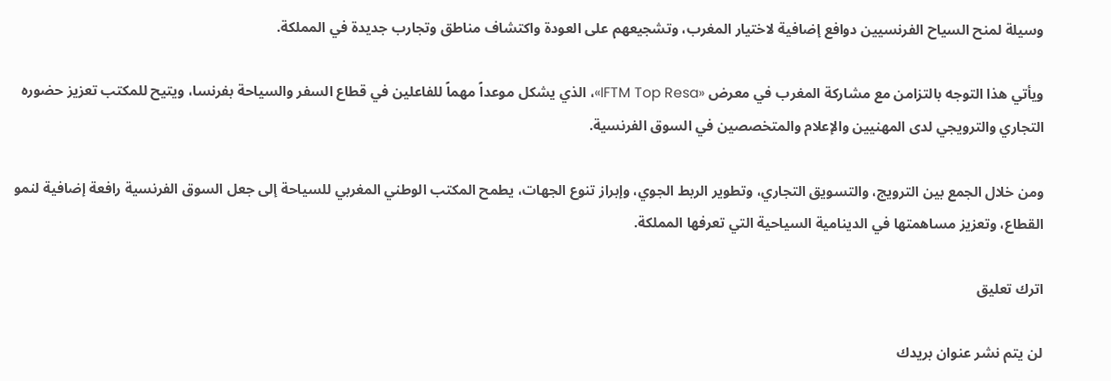وسيلة لمنح السياح الفرنسيين دوافع إضافية لاختيار المغرب، وتشجيعهم على العودة واكتشاف مناطق وتجارب جديدة في المملكة.

ويأتي هذا التوجه بالتزامن مع مشاركة المغرب في معرض «IFTM Top Resa»، الذي يشكل موعداً مهماً للفاعلين في قطاع السفر والسياحة بفرنسا، ويتيح للمكتب تعزيز حضوره التجاري والترويجي لدى المهنيين والإعلام والمتخصصين في السوق الفرنسية.

ومن خلال الجمع بين الترويج، والتسويق التجاري، وتطوير الربط الجوي، وإبراز تنوع الجهات، يطمح المكتب الوطني المغربي للسياحة إلى جعل السوق الفرنسية رافعة إضافية لنمو القطاع، وتعزيز مساهمتها في الدينامية السياحية التي تعرفها المملكة.

اترك تعليق

لن يتم نشر عنوان بريدك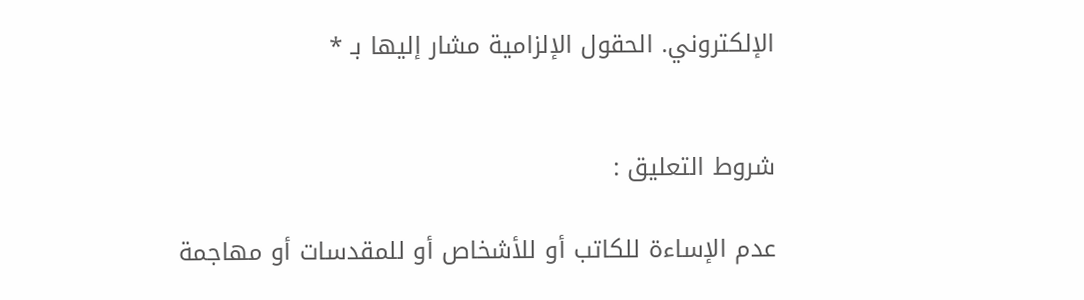الإلكتروني. الحقول الإلزامية مشار إليها بـ *


شروط التعليق :

عدم الإساءة للكاتب أو للأشخاص أو للمقدسات أو مهاجمة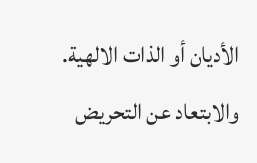الأديان أو الذات الالهية. والابتعاد عن التحريض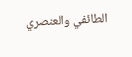الطائفي والعنصري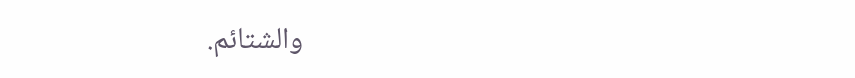والشتائم.